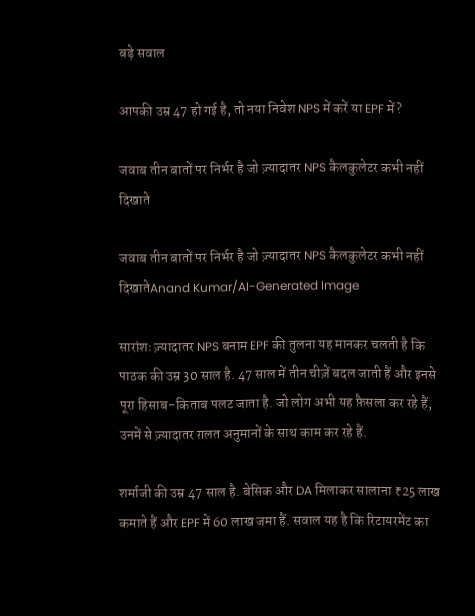बड़े सवाल

आपकी उम्र 47 हो गई है, तो नया निवेश NPS में करें या EPF में?

जवाब तीन बातों पर निर्भर है जो ज़्यादातर NPS कैलकुलेटर कभी नहीं दिखाते

जवाब तीन बातों पर निर्भर है जो ज़्यादातर NPS कैलकुलेटर कभी नहीं दिखातेAnand Kumar/AI-Generated Image

सारांशः ज़्यादातर NPS बनाम EPF की तुलना यह मानकर चलती है कि पाठक की उम्र 30 साल है. 47 साल में तीन चीज़ें बदल जाती हैं और इनसे पूरा हिसाब-किताब पलट जाता है. जो लोग अभी यह फ़ैसला कर रहे हैं, उनमें से ज़्यादातर ग़लत अनुमानों के साथ काम कर रहे हैं.

शर्माजी की उम्र 47 साल है. बेसिक और DA मिलाकर सालाना ₹25 लाख कमाते हैं और EPF में 60 लाख जमा हैं. सवाल यह है कि रिटायरमेंट का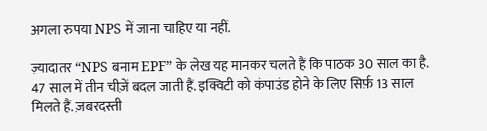अगला रुपया NPS में जाना चाहिए या नहीं.

ज़्यादातर “NPS बनाम EPF” के लेख यह मानकर चलते हैं कि पाठक 30 साल का है. 47 साल में तीन चीज़ें बदल जाती हैं. इक्विटी को कंपाउंड होने के लिए सिर्फ़ 13 साल मिलते हैं. ज़बरदस्ती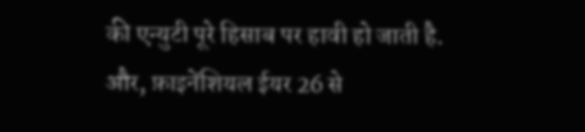की एन्युटी पूरे हिसाब पर हावी हो जाती है. और, फ़ाइनेंशियल ईयर 26 से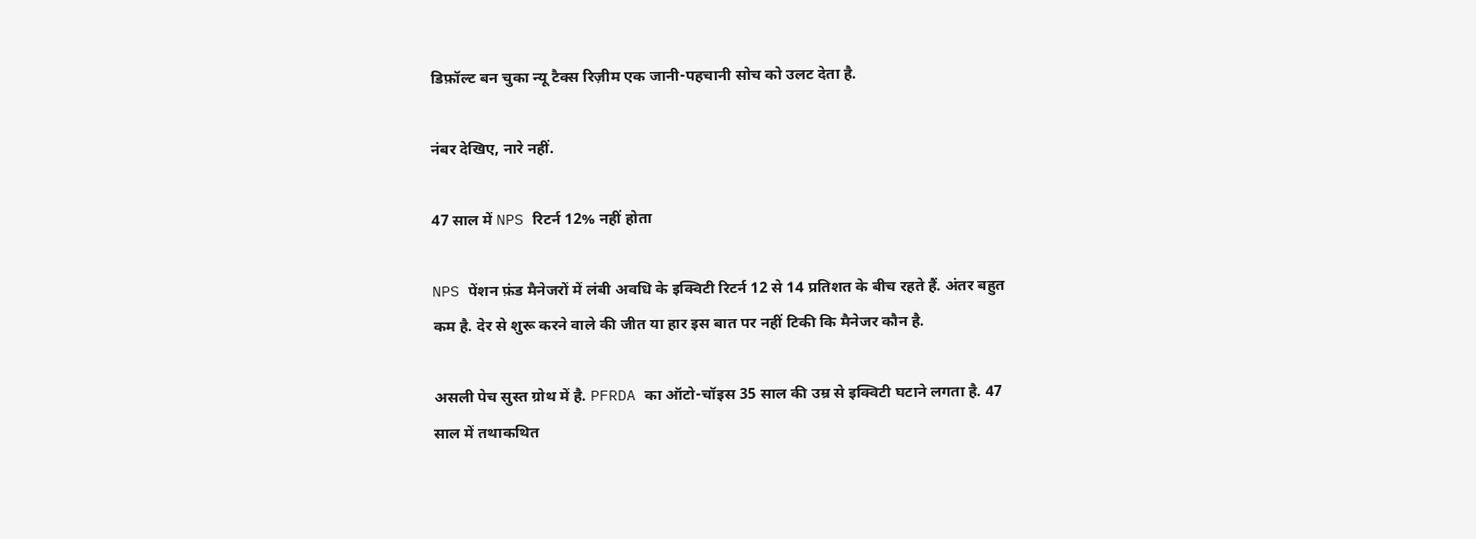डिफ़ॉल्ट बन चुका न्यू टैक्स रिज़ीम एक जानी-पहचानी सोच को उलट देता है.

नंबर देखिए, नारे नहीं.

47 साल में NPS रिटर्न 12% नहीं होता

NPS पेंशन फ़ंड मैनेजरों में लंबी अवधि के इक्विटी रिटर्न 12 से 14 प्रतिशत के बीच रहते हैं. अंतर बहुत कम है. देर से शुरू करने वाले की जीत या हार इस बात पर नहीं टिकी कि मैनेजर कौन है.

असली पेच सुस्त ग्रोथ में है. PFRDA का ऑटो-चॉइस 35 साल की उम्र से इक्विटी घटाने लगता है. 47 साल में तथाकथित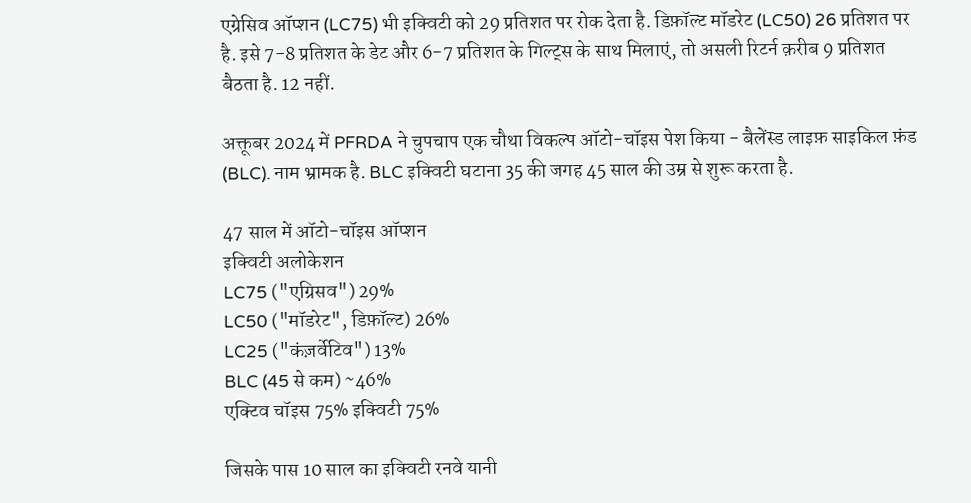एग्रेसिव ऑप्शन (LC75) भी इक्विटी को 29 प्रतिशत पर रोक देता है. डिफ़ॉल्ट मॉडरेट (LC50) 26 प्रतिशत पर है. इसे 7-8 प्रतिशत के डेट और 6-7 प्रतिशत के गिल्ट्स के साथ मिलाएं, तो असली रिटर्न क़रीब 9 प्रतिशत बैठता है. 12 नहीं.

अक्तूबर 2024 में PFRDA ने चुपचाप एक चौथा विकल्प ऑटो-चॉइस पेश किया - बैलेंस्ड लाइफ़ साइकिल फ़ंड (BLC). नाम भ्रामक है. BLC इक्विटी घटाना 35 की जगह 45 साल की उम्र से शुरू करता है.

47 साल में ऑटो-चॉइस ऑप्शन
इक्विटी अलोकेशन
LC75 ("एग्रिसव") 29%
LC50 ("मॉडरेट", डिफ़ॉल्ट) 26%
LC25 ("कंज़र्वेटिव") 13%
BLC (45 से कम) ~46%
एक्टिव चॉइस 75% इक्विटी 75%

जिसके पास 10 साल का इक्विटी रनवे यानी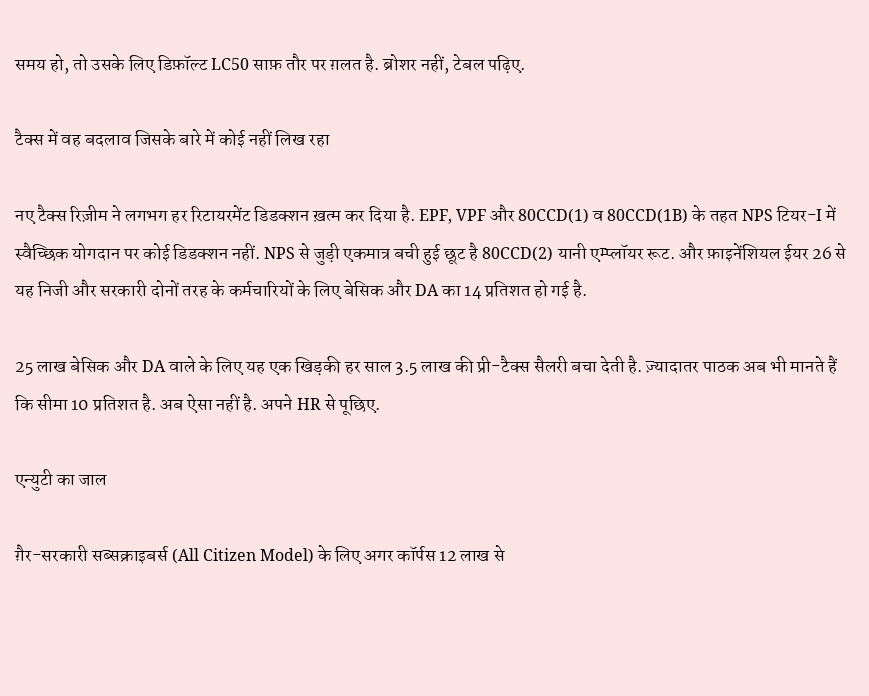समय हो, तो उसके लिए डिफ़ॉल्ट LC50 साफ़ तौर पर ग़लत है. ब्रोशर नहीं, टेबल पढ़िए.

टैक्स में वह बदलाव जिसके बारे में कोई नहीं लिख रहा

नए टैक्स रिज़ीम ने लगभग हर रिटायरमेंट डिडक्शन ख़त्म कर दिया है. EPF, VPF और 80CCD(1) व 80CCD(1B) के तहत NPS टियर-I में स्वैच्छिक योगदान पर कोई डिडक्शन नहीं. NPS से जुड़ी एकमात्र बची हुई छूट है 80CCD(2) यानी एम्प्लॉयर रूट. और फ़ाइनेंशियल ईयर 26 से यह निजी और सरकारी दोनों तरह के कर्मचारियों के लिए बेसिक और DA का 14 प्रतिशत हो गई है.

25 लाख बेसिक और DA वाले के लिए यह एक खिड़की हर साल 3.5 लाख की प्री-टैक्स सैलरी बचा देती है. ज़्यादातर पाठक अब भी मानते हैं कि सीमा 10 प्रतिशत है. अब ऐसा नहीं है. अपने HR से पूछिए.

एन्युटी का जाल

ग़ैर-सरकारी सब्सक्राइबर्स (All Citizen Model) के लिए अगर कॉर्पस 12 लाख से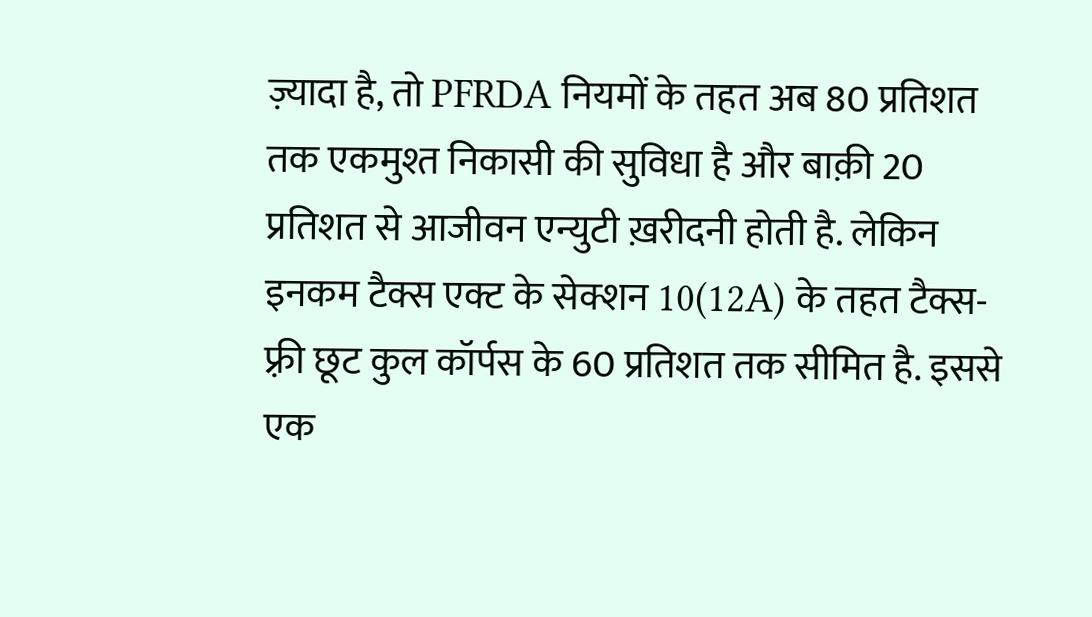ज़्यादा है, तो PFRDA नियमों के तहत अब 80 प्रतिशत तक एकमुश्त निकासी की सुविधा है और बाक़ी 20 प्रतिशत से आजीवन एन्युटी ख़रीदनी होती है. लेकिन इनकम टैक्स एक्ट के सेक्शन 10(12A) के तहत टैक्स-फ़्री छूट कुल कॉर्पस के 60 प्रतिशत तक सीमित है. इससे एक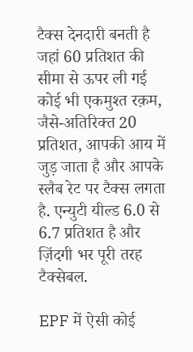टैक्स देनदारी बनती है जहां 60 प्रतिशत की सीमा से ऊपर ली गई कोई भी एकमुश्त रक़म, जैसे-अतिरिक्त 20 प्रतिशत, आपकी आय में जुड़ जाता है और आपके स्लैब रेट पर टैक्स लगता है. एन्युटी यील्ड 6.0 से 6.7 प्रतिशत है और ज़िंदगी भर पूरी तरह टैक्सेबल.

EPF में ऐसी कोई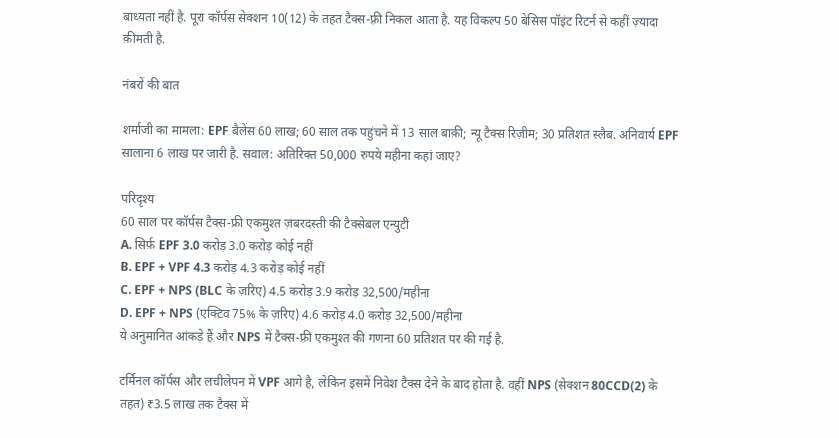बाध्यता नहीं है. पूरा कॉर्पस सेक्शन 10(12) के तहत टैक्स-फ़्री निकल आता है. यह विकल्प 50 बेसिस पॉइंट रिटर्न से कहीं ज़्यादा क़ीमती है.

नंबरों की बात

शर्माजी का मामला: EPF बैलेंस 60 लाख; 60 साल तक पहुंचने में 13 साल बाक़ी; न्यू टैक्स रिज़ीम; 30 प्रतिशत स्लैब. अनिवार्य EPF सालाना 6 लाख पर जारी है. सवाल: अतिरिक्त 50,000 रुपये महीना कहां जाए?

परिदृश्य
60 साल पर कॉर्पस टैक्स-फ्री एकमुश्त ज़बरदस्ती की टैक्सेबल एन्युटी
A. सिर्फ़ EPF 3.0 करोड़ 3.0 करोड़ कोई नहीं
B. EPF + VPF 4.3 करोड़ 4.3 करोड़ कोई नहीं
C. EPF + NPS (BLC के ज़रिए) 4.5 करोड़ 3.9 करोड़ 32,500/महीना
D. EPF + NPS (एक्टिव 75% के ज़रिए) 4.6 करोड़ 4.0 करोड़ 32,500/महीना
ये अनुमानित आंकड़े हैं और NPS में टैक्स-फ़्री एकमुश्त की गणना 60 प्रतिशत पर की गई है.

टर्मिनल कॉर्पस और लचीलेपन में VPF आगे है, लेकिन इसमें निवेश टैक्स देने के बाद होता है. वहीं NPS (सेक्शन 80CCD(2) के तहत) ₹3.5 लाख तक टैक्स में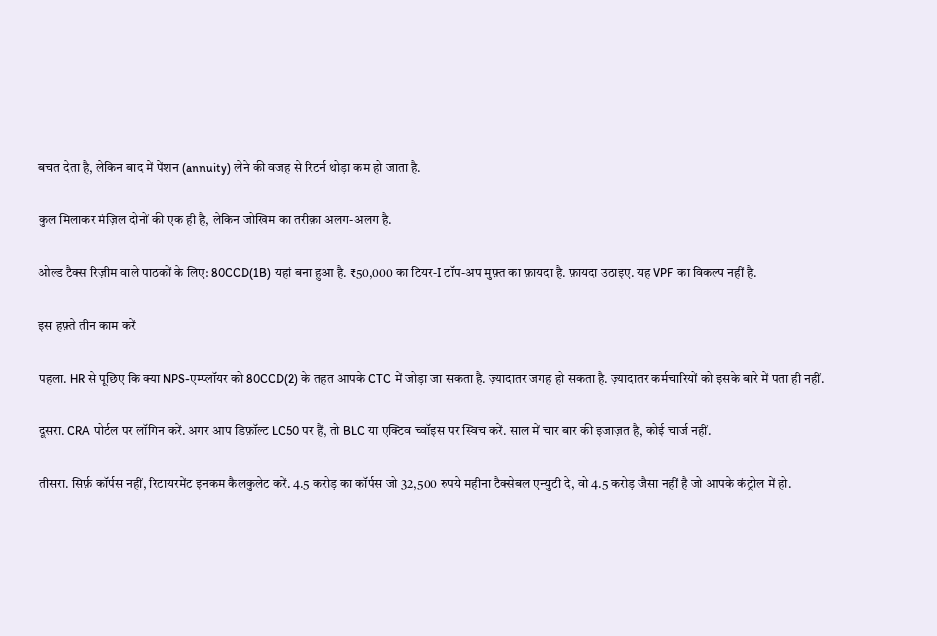बचत देता है, लेकिन बाद में पेंशन (annuity) लेने की वजह से रिटर्न थोड़ा कम हो जाता है.

कुल मिलाकर मंज़िल दोनों की एक ही है, लेकिन जोखिम का तरीक़ा अलग-अलग है.

ओल्ड टैक्स रिज़ीम वाले पाठकों के लिए: 80CCD(1B) यहां बना हुआ है. ₹50,000 का टियर-I टॉप-अप मुफ़्त का फ़ायदा है. फ़ायदा उठाइए. यह VPF का विकल्प नहीं है.

इस हफ़्ते तीन काम करें

पहला. HR से पूछिए कि क्या NPS-एम्प्लॉयर को 80CCD(2) के तहत आपके CTC में जोड़ा जा सकता है. ज़्यादातर जगह हो सकता है. ज़्यादातर कर्मचारियों को इसके बारे में पता ही नहीं.

दूसरा. CRA पोर्टल पर लॉगिन करें. अगर आप डिफ़ॉल्ट LC50 पर हैं, तो BLC या एक्टिव च्वॉइस पर स्विच करें. साल में चार बार की इजाज़त है, कोई चार्ज नहीं.

तीसरा. सिर्फ़ कॉर्पस नहीं, रिटायरमेंट इनकम कैलकुलेट करें. 4.5 करोड़ का कॉर्पस जो 32,500 रुपये महीना टैक्सेबल एन्युटी दे, वो 4.5 करोड़ जैसा नहीं है जो आपके कंट्रोल में हो.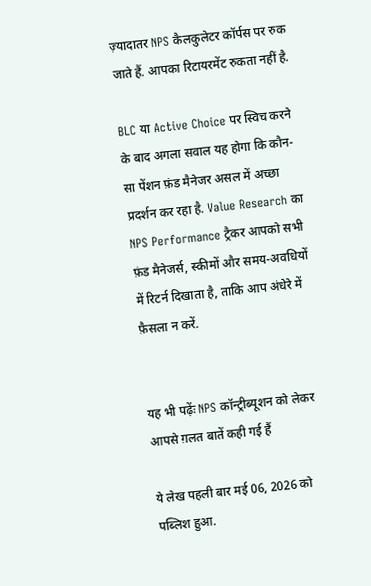ज़्यादातर NPS कैलकुलेटर कॉर्पस पर रुक जाते हैं. आपका रिटायरमेंट रुकता नहीं है.

BLC या Active Choice पर स्विच करने के बाद अगला सवाल यह होगा कि कौन-सा पेंशन फ़ंड मैनेजर असल में अच्छा प्रदर्शन कर रहा है. Value Research का NPS Performance ट्रैकर आपको सभी फ़ंड मैनेजर्स, स्कीमों और समय-अवधियों में रिटर्न दिखाता है, ताकि आप अंधेरे में फ़ैसला न करें.


यह भी पढ़ेंः NPS कॉन्ट्रीब्यूशन को लेकर आपसे ग़लत बातें कही गई हैं

ये लेख पहली बार मई 06, 2026 को पब्लिश हुआ.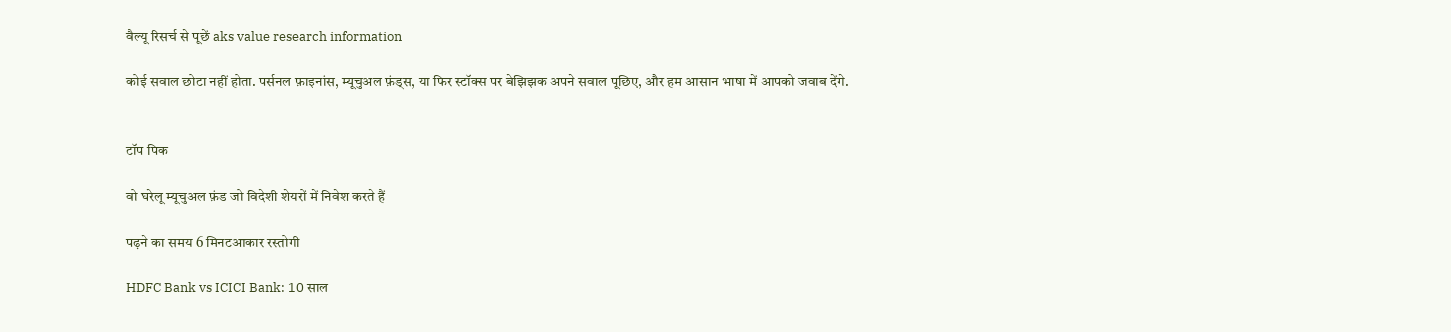वैल्यू रिसर्च से पूछें aks value research information

कोई सवाल छोटा नहीं होता. पर्सनल फ़ाइनांस, म्यूचुअल फ़ंड्स, या फिर स्टॉक्स पर बेझिझक अपने सवाल पूछिए, और हम आसान भाषा में आपको जवाब देंगे.


टॉप पिक

वो घरेलू म्यूचुअल फ़ंड जो विदेशी शेयरों में निवेश करते हैं

पढ़ने का समय 6 मिनटआकार रस्तोगी

HDFC Bank vs ICICI Bank: 10 साल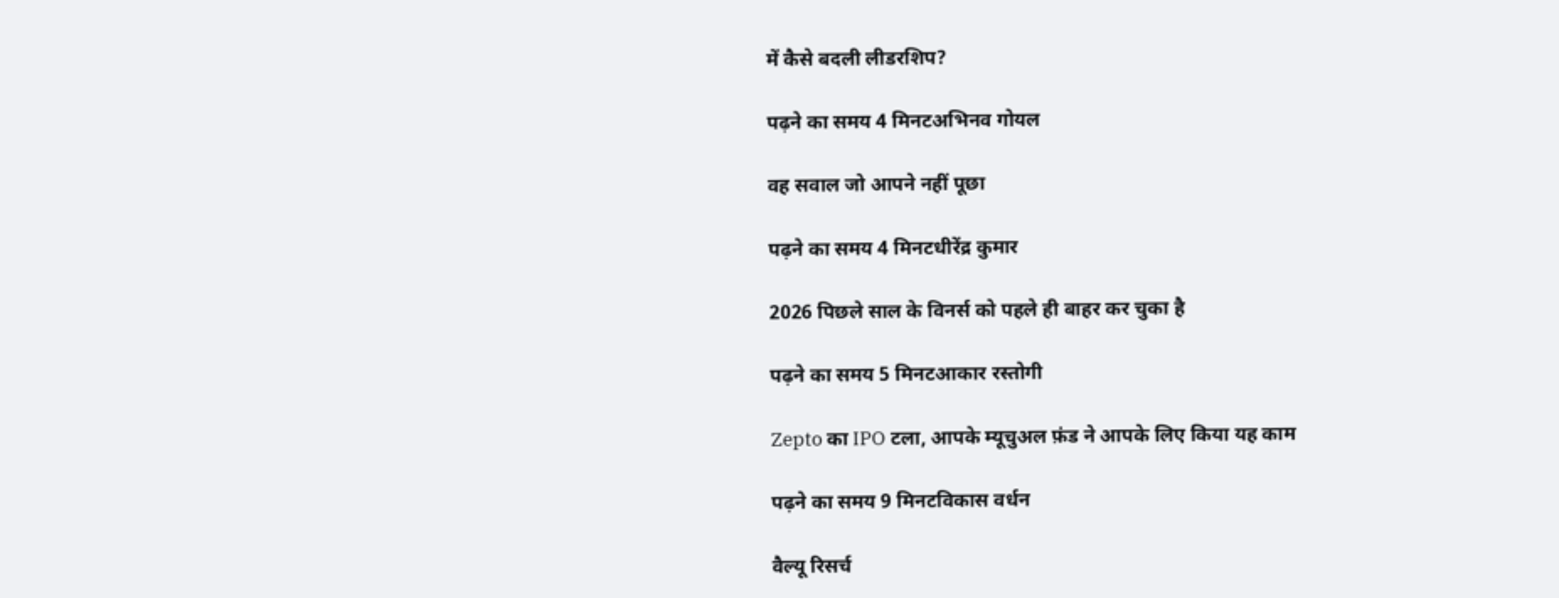में कैसे बदली लीडरशिप?

पढ़ने का समय 4 मिनटअभिनव गोयल

वह सवाल जो आपने नहीं पूछा

पढ़ने का समय 4 मिनटधीरेंद्र कुमार

2026 पिछले साल के विनर्स को पहले ही बाहर कर चुका है

पढ़ने का समय 5 मिनटआकार रस्तोगी

Zepto का IPO टला, आपके म्यूचुअल फ़ंड ने आपके लिए किया यह काम

पढ़ने का समय 9 मिनटविकास वर्धन

वैल्यू रिसर्च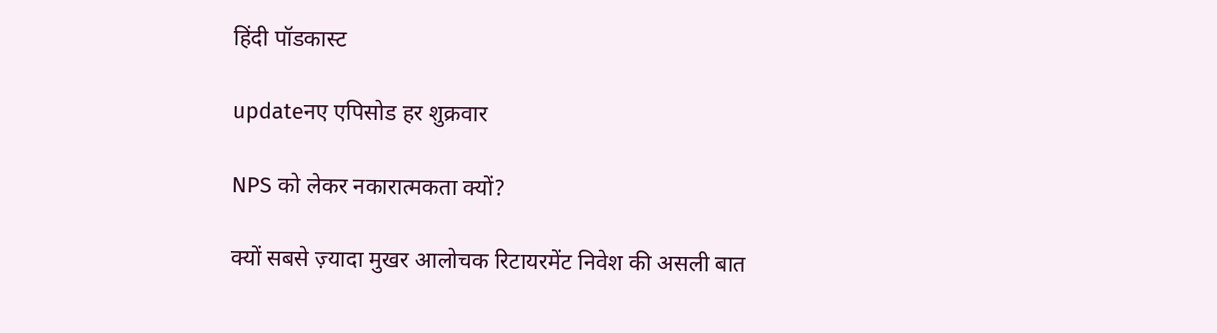हिंदी पॉडकास्ट

updateनए एपिसोड हर शुक्रवार

NPS को लेकर नकारात्मकता क्यों?

क्यों सबसे ज़्यादा मुखर आलोचक रिटायरमेंट निवेश की असली बात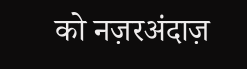को नज़रअंदाज़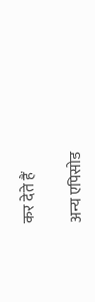कर देते हैं

अन्य एपिसोड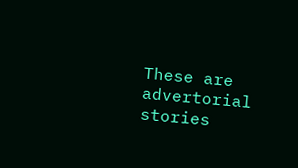These are advertorial stories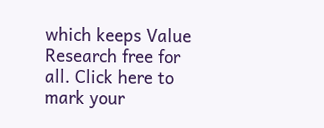which keeps Value Research free for all. Click here to mark your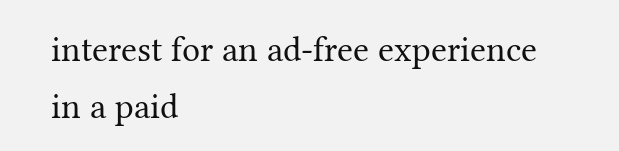interest for an ad-free experience in a paid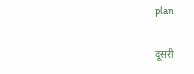plan

दूसरी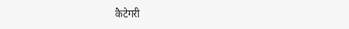कैटेगरी